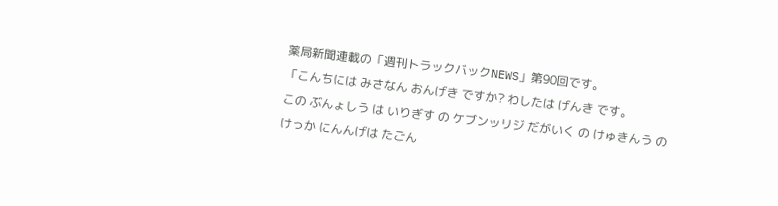薬局新聞連載の「週刊トラックバックNEWS」第90回です。
「こんちには みさなん おんげき ですか? わしたは げんき です。
この ぶんょしう は いりぎす の ケブンッリジ だがいく の けゅきんう の
けっか にんんげは たごん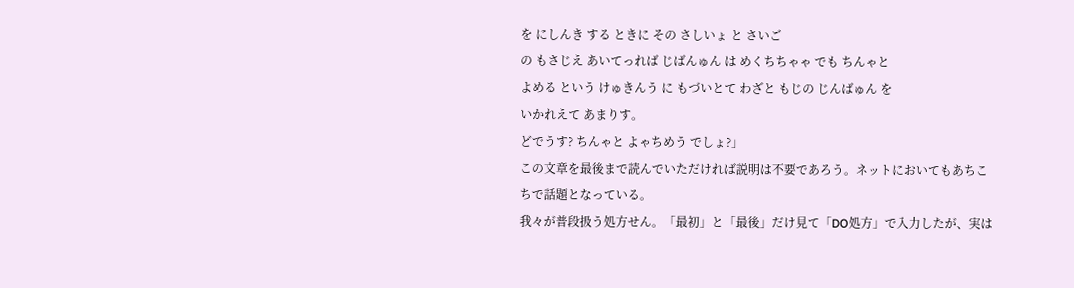を にしんき する ときに その さしいょ と さいご
の もさじえ あいてっれば じばんゅん は めくちちゃゃ でも ちんゃと
よめる という けゅきんう に もづいとて わざと もじの じんばゅん を
いかれえて あまりす。
どでうす? ちんゃと よゃちめう でしょ?」
この文章を最後まで読んでいただければ説明は不要であろう。ネットにおいてもあちこちで話題となっている。
我々が普段扱う処方せん。「最初」と「最後」だけ見て「DO処方」で入力したが、実は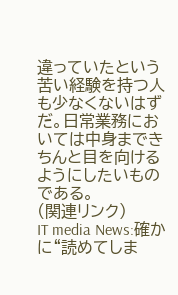違っていたという苦い経験を持つ人も少なくないはずだ。日常業務においては中身まできちんと目を向けるようにしたいものである。
(関連リンク)
IT media News:確かに“読めてしま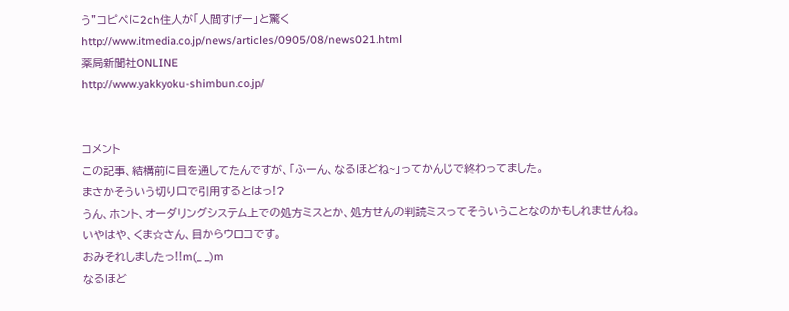う”コピペに2ch住人が「人間すげー」と驚く
http://www.itmedia.co.jp/news/articles/0905/08/news021.html
薬局新聞社ONLINE
http://www.yakkyoku-shimbun.co.jp/


コメント
この記事、結構前に目を通してたんですが、「ふーん、なるほどね~」ってかんじで終わってました。
まさかそういう切り口で引用するとはっ!?
うん、ホント、オーダリングシステム上での処方ミスとか、処方せんの判読ミスってそういうことなのかもしれませんね。
いやはや、くま☆さん、目からウロコです。
おみそれしましたっ!!m(_ _)m
なるほど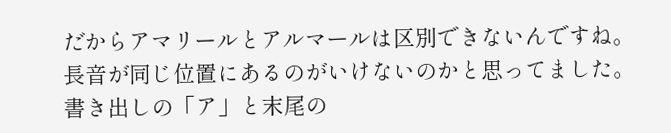だからアマリールとアルマールは区別できないんですね。
長音が同じ位置にあるのがいけないのかと思ってました。
書き出しの「ア」と末尾の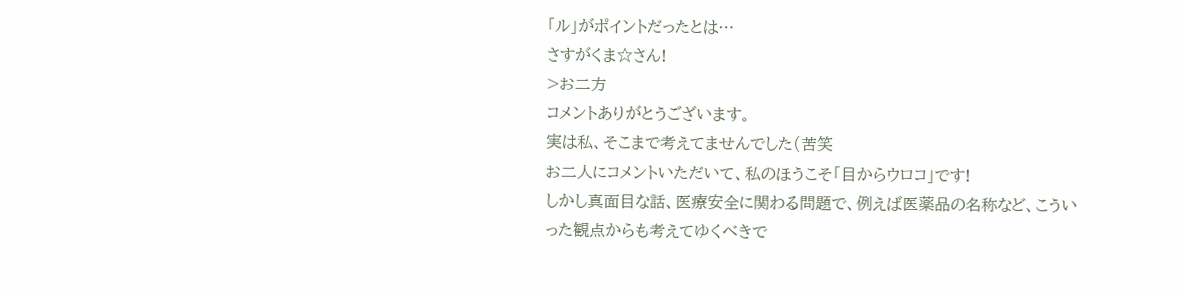「ル」がポイントだったとは…
さすがくま☆さん!
>お二方
コメントありがとうございます。
実は私、そこまで考えてませんでした(苦笑
お二人にコメントいただいて、私のほうこそ「目からウロコ」です!
しかし真面目な話、医療安全に関わる問題で、例えば医薬品の名称など、こういった観点からも考えてゆくべきで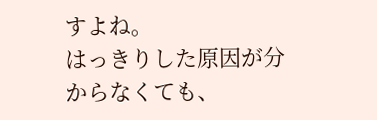すよね。
はっきりした原因が分からなくても、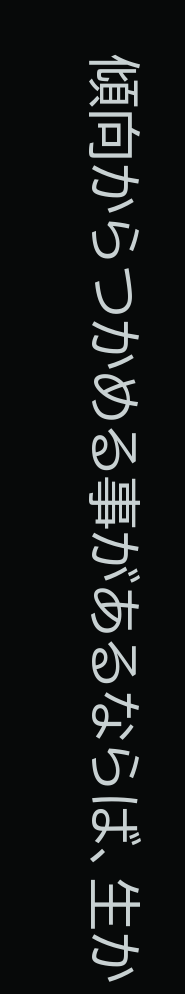傾向からつかめる事があるならば、生か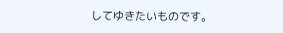してゆきたいものです。